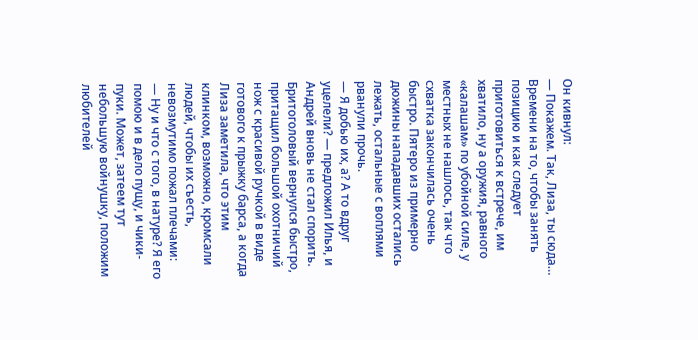Он кивнул:
— Покажем. Так, Лиза, ты сюда…
Времени на то, чтобы занять позицию и как следует приготовиться к встрече, им хватило, ну а оружия, равного «калашам» по убойной силе, у местных не нашлось, так что схватка закончилась очень быстро. Пятеро из примерно дюжины нападавших остались лежать, остальные с воплями рванули прочь.
— Я добью их, а? А то вдруг уцелели? — предложил Илья, и Андрей вновь не стал спорить.
Бритоголовый вернулся быстро, притащил большой охотничий нож с красивой ручкой в виде готового к прыжку барса, а когда Лиза заметила, что этим клинком, возможно, кромсали людей, чтобы их съесть, невозмутимо пожал плечами:
— Ну и что с того, в натуре? Я его помою и в дело пущу, и чики-пуки. Может, затеем тут небольшую войнушку, положим любителей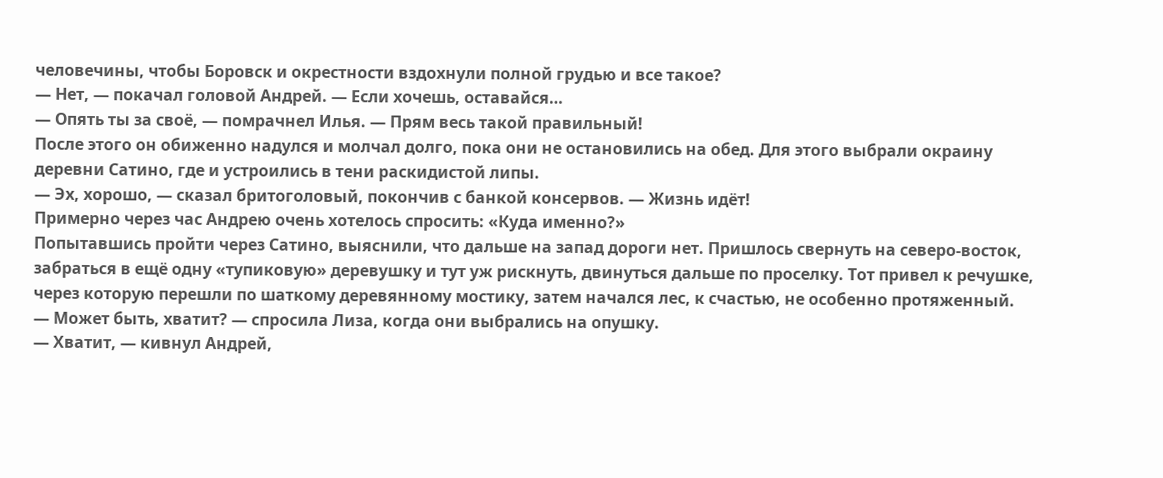человечины, чтобы Боровск и окрестности вздохнули полной грудью и все такое?
— Нет, — покачал головой Андрей. — Если хочешь, оставайся…
— Опять ты за своё, — помрачнел Илья. — Прям весь такой правильный!
После этого он обиженно надулся и молчал долго, пока они не остановились на обед. Для этого выбрали окраину деревни Сатино, где и устроились в тени раскидистой липы.
— Эх, хорошо, — сказал бритоголовый, покончив с банкой консервов. — Жизнь идёт!
Примерно через час Андрею очень хотелось спросить: «Куда именно?»
Попытавшись пройти через Сатино, выяснили, что дальше на запад дороги нет. Пришлось свернуть на северо-восток, забраться в ещё одну «тупиковую» деревушку и тут уж рискнуть, двинуться дальше по проселку. Тот привел к речушке, через которую перешли по шаткому деревянному мостику, затем начался лес, к счастью, не особенно протяженный.
— Может быть, хватит? — спросила Лиза, когда они выбрались на опушку.
— Хватит, — кивнул Андрей,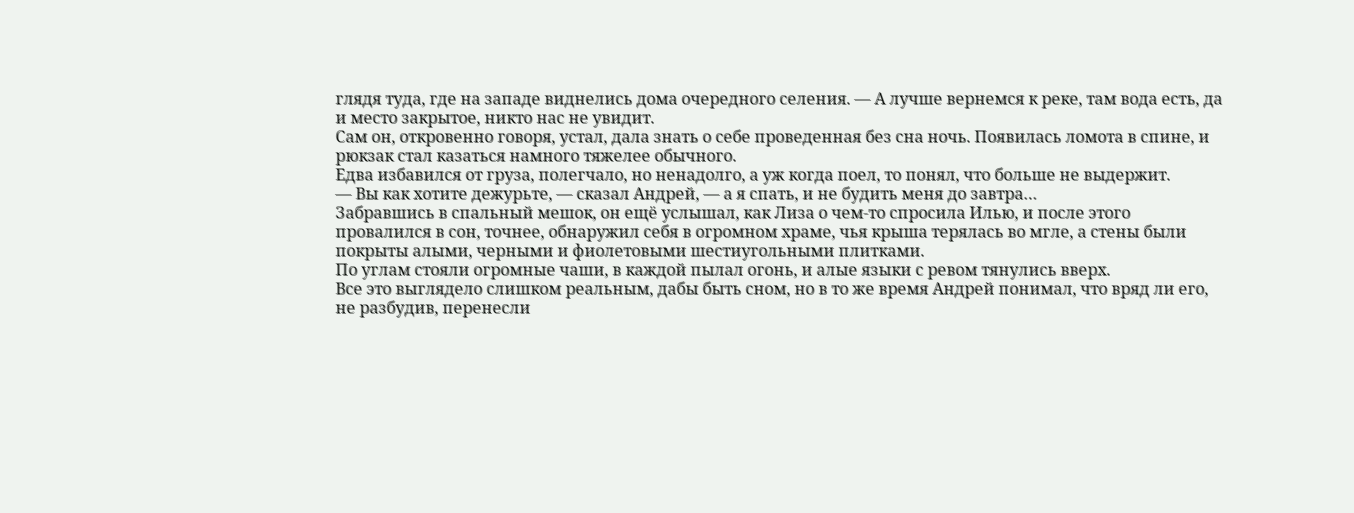глядя туда, где на западе виднелись дома очередного селения. — А лучше вернемся к реке, там вода есть, да и место закрытое, никто нас не увидит.
Сам он, откровенно говоря, устал, дала знать о себе проведенная без сна ночь. Появилась ломота в спине, и рюкзак стал казаться намного тяжелее обычного.
Едва избавился от груза, полегчало, но ненадолго, а уж когда поел, то понял, что больше не выдержит.
— Вы как хотите дежурьте, — сказал Андрей, — а я спать, и не будить меня до завтра…
Забравшись в спальный мешок, он ещё услышал, как Лиза о чем-то спросила Илью, и после этого провалился в сон, точнее, обнаружил себя в огромном храме, чья крыша терялась во мгле, а стены были покрыты алыми, черными и фиолетовыми шестиугольными плитками.
По углам стояли огромные чаши, в каждой пылал огонь, и алые языки с ревом тянулись вверх.
Все это выглядело слишком реальным, дабы быть сном, но в то же время Андрей понимал, что вряд ли его, не разбудив, перенесли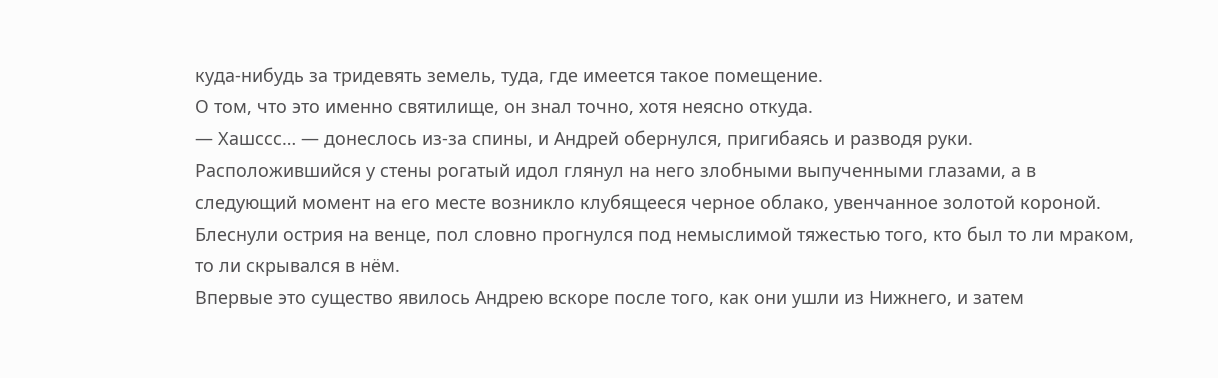куда-нибудь за тридевять земель, туда, где имеется такое помещение.
О том, что это именно святилище, он знал точно, хотя неясно откуда.
— Хашссс… — донеслось из-за спины, и Андрей обернулся, пригибаясь и разводя руки.
Расположившийся у стены рогатый идол глянул на него злобными выпученными глазами, а в следующий момент на его месте возникло клубящееся черное облако, увенчанное золотой короной. Блеснули острия на венце, пол словно прогнулся под немыслимой тяжестью того, кто был то ли мраком, то ли скрывался в нём.
Впервые это существо явилось Андрею вскоре после того, как они ушли из Нижнего, и затем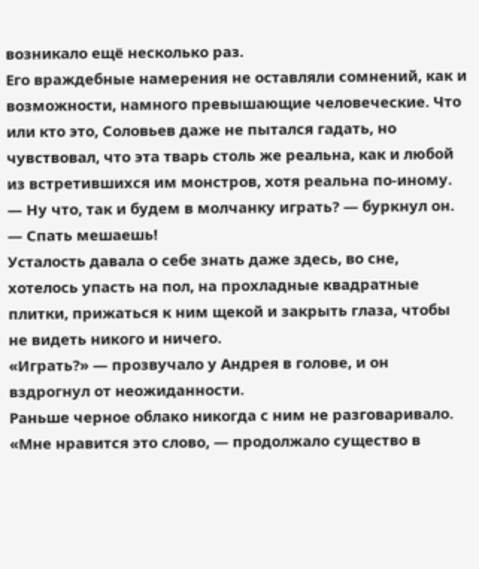возникало ещё несколько раз.
Его враждебные намерения не оставляли сомнений, как и возможности, намного превышающие человеческие. Что или кто это, Соловьев даже не пытался гадать, но чувствовал, что эта тварь столь же реальна, как и любой из встретившихся им монстров, хотя реальна по-иному.
— Ну что, так и будем в молчанку играть? — буркнул он. — Спать мешаешь!
Усталость давала о себе знать даже здесь, во сне, хотелось упасть на пол, на прохладные квадратные плитки, прижаться к ним щекой и закрыть глаза, чтобы не видеть никого и ничего.
«Играть?» — прозвучало у Андрея в голове, и он вздрогнул от неожиданности.
Раньше черное облако никогда с ним не разговаривало.
«Мне нравится это слово, — продолжало существо в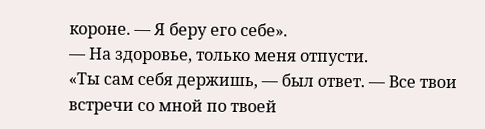короне. — Я беру его себе».
— На здоровье, только меня отпусти.
«Ты сам себя держишь, — был ответ. — Все твои встречи со мной по твоей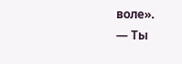воле».
— Ты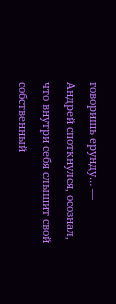говоришь ерунду… — Андрей споткнулся, осознал, что внутри себя слышит свой собственный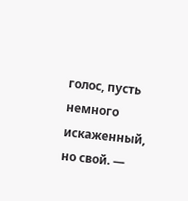голос, пусть немного искаженный, но свой. —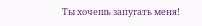Ты хочешь запугать меня!